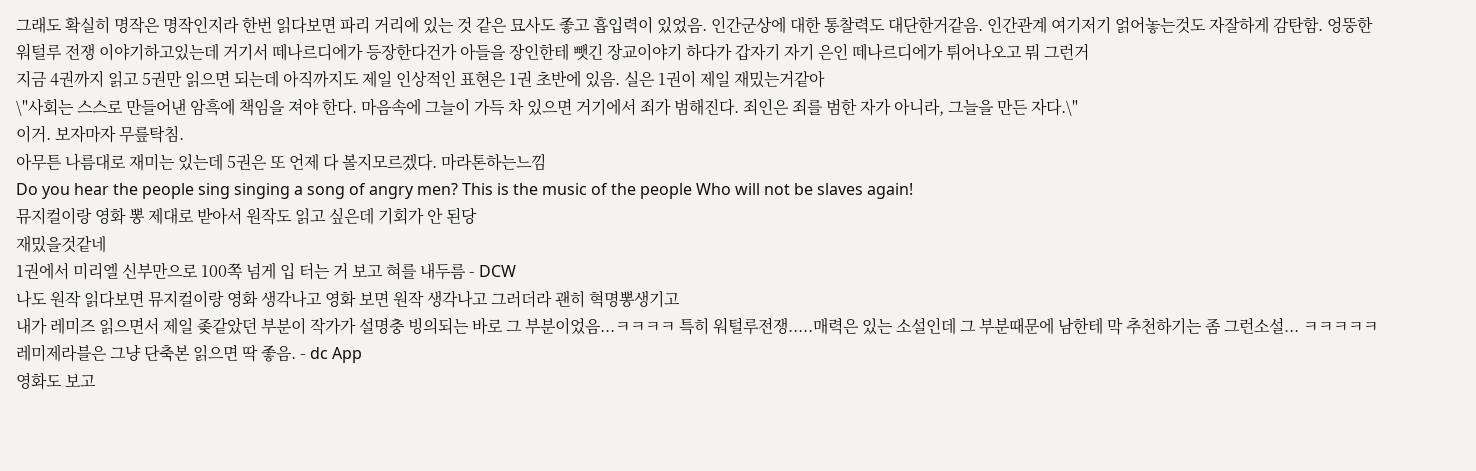그래도 확실히 명작은 명작인지라 한번 읽다보면 파리 거리에 있는 것 같은 묘사도 좋고 흡입력이 있었음. 인간군상에 대한 통찰력도 대단한거같음. 인간관계 여기저기 얽어놓는것도 자잘하게 감탄함. 엉뚱한 워털루 전쟁 이야기하고있는데 거기서 떼나르디에가 등장한다건가 아들을 장인한테 뺏긴 장교이야기 하다가 갑자기 자기 은인 떼나르디에가 튀어나오고 뭐 그런거
지금 4권까지 읽고 5권만 읽으면 되는데 아직까지도 제일 인상적인 표현은 1권 초반에 있음. 실은 1권이 제일 재밌는거같아
\"사회는 스스로 만들어낸 암흑에 책임을 져야 한다. 마음속에 그늘이 가득 차 있으면 거기에서 죄가 범해진다. 죄인은 죄를 범한 자가 아니라, 그늘을 만든 자다.\"
이거. 보자마자 무릎탁침.
아무튼 나름대로 재미는 있는데 5권은 또 언제 다 볼지모르겠다. 마라톤하는느낌
Do you hear the people sing singing a song of angry men? This is the music of the people Who will not be slaves again!
뮤지컬이랑 영화 뽕 제대로 받아서 원작도 읽고 싶은데 기회가 안 된당
재밌을것같네
1권에서 미리엘 신부만으로 100쪽 넘게 입 터는 거 보고 혀를 내두름 - DCW
나도 원작 읽다보면 뮤지컬이랑 영화 생각나고 영화 보면 원작 생각나고 그러더라 괜히 혁명뽕생기고
내가 레미즈 읽으면서 제일 좆같았던 부분이 작가가 설명충 빙의되는 바로 그 부분이었음...ㅋㅋㅋㅋ 특히 워털루전쟁.....매력은 있는 소설인데 그 부분때문에 남한테 막 추천하기는 좀 그런소설... ㅋㅋㅋㅋㅋ
레미제라블은 그냥 단축본 읽으면 딱 좋음. - dc App
영화도 보고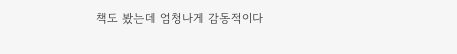책도 봤는데 엄청나게 감동적이다